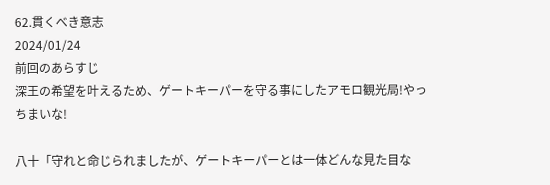62.貫くべき意志
2024/01/24
前回のあらすじ
深王の希望を叶えるため、ゲートキーパーを守る事にしたアモロ観光局!やっちまいな!

八十「守れと命じられましたが、ゲートキーパーとは一体どんな見た目な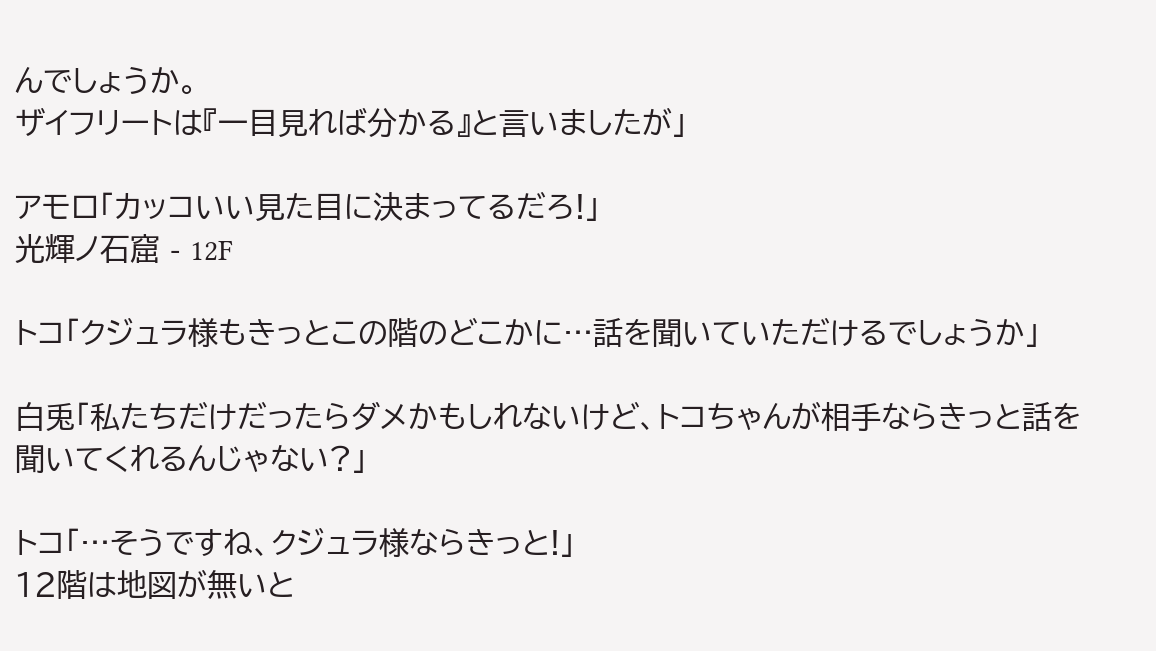んでしょうか。
ザイフリートは『一目見れば分かる』と言いましたが」

アモロ「カッコいい見た目に決まってるだろ!」
光輝ノ石窟 - 12F

トコ「クジュラ様もきっとこの階のどこかに…話を聞いていただけるでしょうか」

白兎「私たちだけだったらダメかもしれないけど、トコちゃんが相手ならきっと話を聞いてくれるんじゃない?」

トコ「…そうですね、クジュラ様ならきっと!」
12階は地図が無いと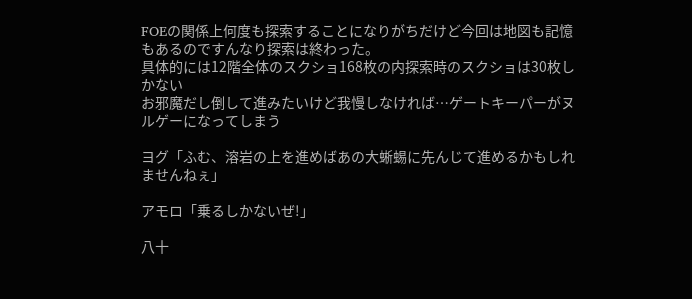FOEの関係上何度も探索することになりがちだけど今回は地図も記憶もあるのですんなり探索は終わった。
具体的には12階全体のスクショ168枚の内探索時のスクショは30枚しかない
お邪魔だし倒して進みたいけど我慢しなければ…ゲートキーパーがヌルゲーになってしまう

ヨグ「ふむ、溶岩の上を進めばあの大蜥蜴に先んじて進めるかもしれませんねぇ」

アモロ「乗るしかないぜ!」

八十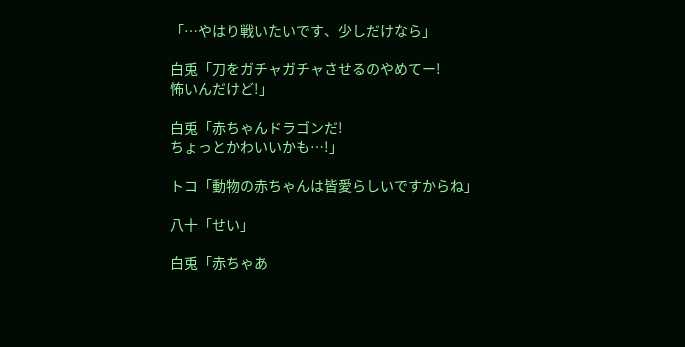「…やはり戦いたいです、少しだけなら」

白兎「刀をガチャガチャさせるのやめてー!
怖いんだけど!」

白兎「赤ちゃんドラゴンだ!
ちょっとかわいいかも…!」

トコ「動物の赤ちゃんは皆愛らしいですからね」

八十「せい」

白兎「赤ちゃあ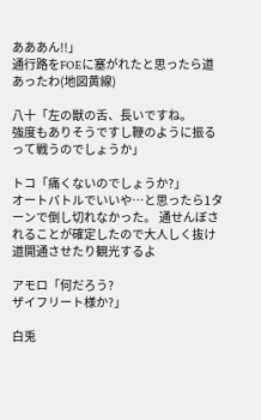あああん!!」
通行路をFOEに塞がれたと思ったら道あったわ(地図黄線)

八十「左の獣の舌、長いですね。
強度もありそうですし鞭のように振るって戦うのでしょうか」

トコ「痛くないのでしょうか?」
オートバトルでいいや…と思ったら1ターンで倒し切れなかった。 通せんぼされることが確定したので大人しく抜け道開通させたり観光するよ

アモロ「何だろう?
ザイフリート様か?」

白兎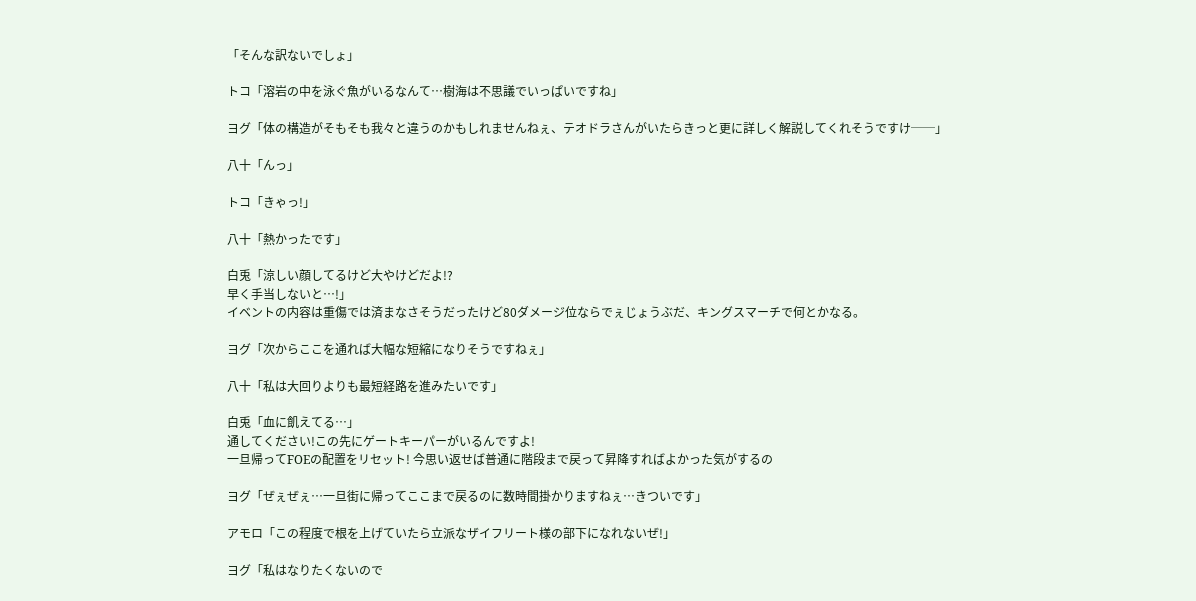「そんな訳ないでしょ」

トコ「溶岩の中を泳ぐ魚がいるなんて…樹海は不思議でいっぱいですね」

ヨグ「体の構造がそもそも我々と違うのかもしれませんねぇ、テオドラさんがいたらきっと更に詳しく解説してくれそうですけ──」

八十「んっ」

トコ「きゃっ!」

八十「熱かったです」

白兎「涼しい顔してるけど大やけどだよ!?
早く手当しないと…!」
イベントの内容は重傷では済まなさそうだったけど80ダメージ位ならでぇじょうぶだ、キングスマーチで何とかなる。

ヨグ「次からここを通れば大幅な短縮になりそうですねぇ」

八十「私は大回りよりも最短経路を進みたいです」

白兎「血に飢えてる…」
通してください!この先にゲートキーパーがいるんですよ!
一旦帰ってFOEの配置をリセット! 今思い返せば普通に階段まで戻って昇降すればよかった気がするの

ヨグ「ぜぇぜぇ…一旦街に帰ってここまで戻るのに数時間掛かりますねぇ…きついです」

アモロ「この程度で根を上げていたら立派なザイフリート様の部下になれないぜ!」

ヨグ「私はなりたくないので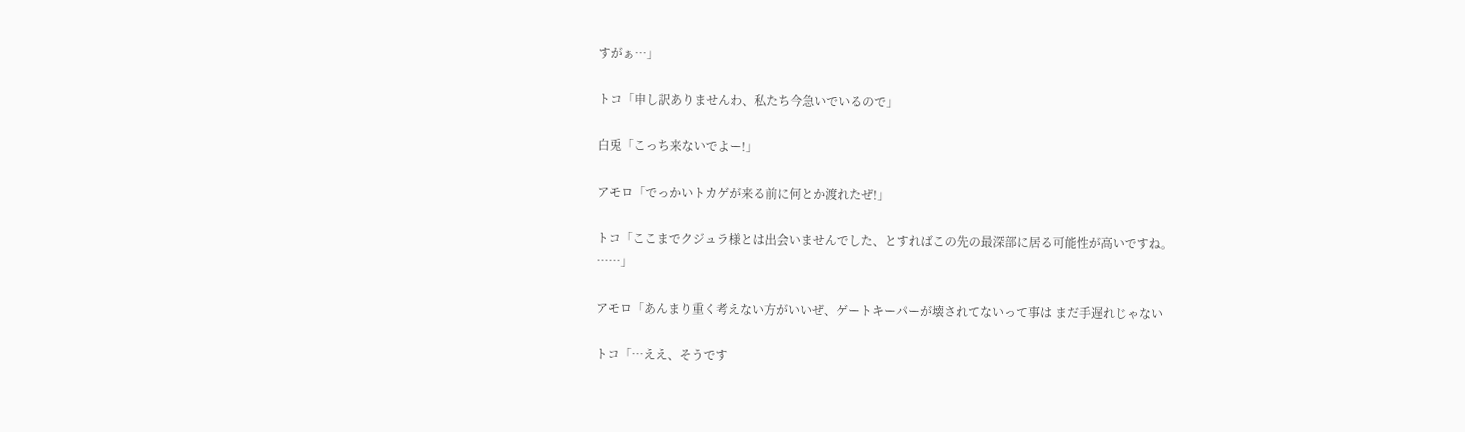すがぁ…」

トコ「申し訳ありませんわ、私たち今急いでいるので」

白兎「こっち来ないでよー!」

アモロ「でっかいトカゲが来る前に何とか渡れたぜ!」

トコ「ここまでクジュラ様とは出会いませんでした、とすればこの先の最深部に居る可能性が高いですね。
……」

アモロ「あんまり重く考えない方がいいぜ、ゲートキーパーが壊されてないって事は まだ手遅れじゃない

トコ「…ええ、そうです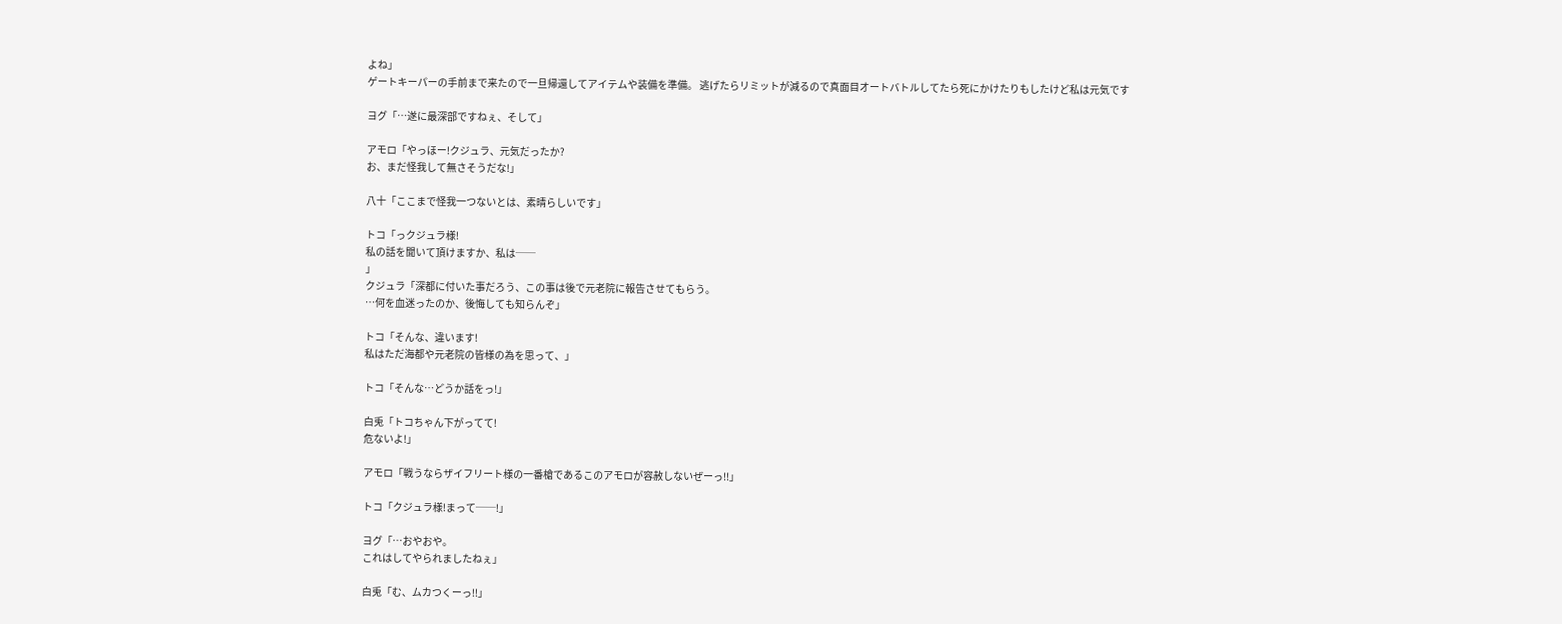よね」
ゲートキーパーの手前まで来たので一旦帰還してアイテムや装備を準備。 逃げたらリミットが減るので真面目オートバトルしてたら死にかけたりもしたけど私は元気です

ヨグ「…遂に最深部ですねぇ、そして」

アモロ「やっほー!クジュラ、元気だったか?
お、まだ怪我して無さそうだな!」

八十「ここまで怪我一つないとは、素晴らしいです」

トコ「っクジュラ様!
私の話を聞いて頂けますか、私は──
」
クジュラ「深都に付いた事だろう、この事は後で元老院に報告させてもらう。
…何を血迷ったのか、後悔しても知らんぞ」

トコ「そんな、違います!
私はただ海都や元老院の皆様の為を思って、」

トコ「そんな…どうか話をっ!」

白兎「トコちゃん下がってて!
危ないよ!」

アモロ「戦うならザイフリート様の一番槍であるこのアモロが容赦しないぜーっ!!」

トコ「クジュラ様!まって──!」

ヨグ「…おやおや。
これはしてやられましたねぇ」

白兎「む、ムカつくーっ!!」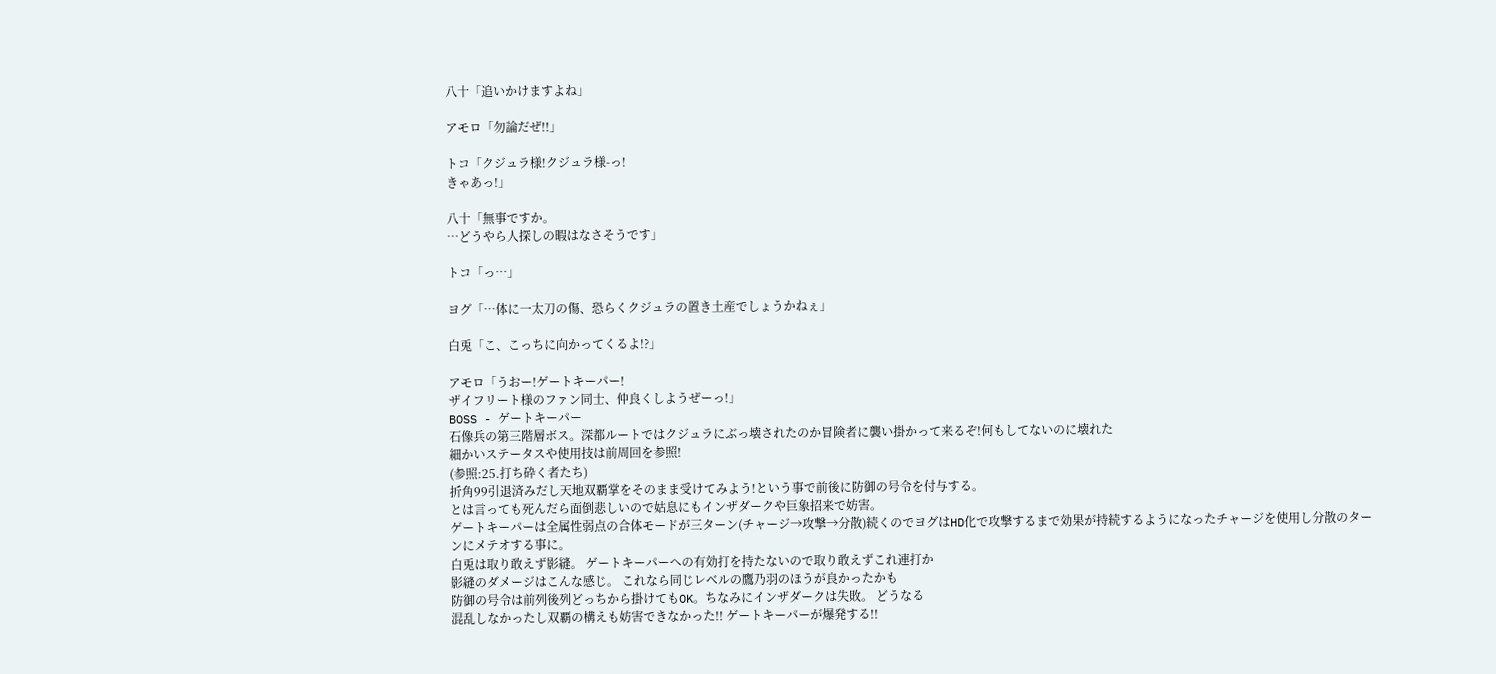八十「追いかけますよね」

アモロ「勿論だぜ!!」

トコ「クジュラ様!クジュラ様-っ!
きゃあっ!」

八十「無事ですか。
…どうやら人探しの暇はなさそうです」

トコ「っ…」

ヨグ「…体に一太刀の傷、恐らくクジュラの置き土産でしょうかねぇ」

白兎「こ、こっちに向かってくるよ!?」

アモロ「うおー!ゲートキーパー!
ザイフリート様のファン同士、仲良くしようぜーっ!」
BOSS - ゲートキーパー
石像兵の第三階層ボス。深都ルートではクジュラにぶっ壊されたのか冒険者に襲い掛かって来るぞ!何もしてないのに壊れた
細かいステータスや使用技は前周回を参照!
(参照:25.打ち砕く者たち)
折角99引退済みだし天地双覇掌をそのまま受けてみよう!という事で前後に防御の号令を付与する。
とは言っても死んだら面倒悲しいので姑息にもインザダークや巨象招来で妨害。
ゲートキーパーは全属性弱点の合体モードが三ターン(チャージ→攻撃→分散)続くのでヨグはHD化で攻撃するまで効果が持続するようになったチャージを使用し分散のターンにメテオする事に。
白兎は取り敢えず影縫。 ゲートキーパーへの有効打を持たないので取り敢えずこれ連打か
影縫のダメージはこんな感じ。 これなら同じレベルの鷹乃羽のほうが良かったかも
防御の号令は前列後列どっちから掛けてもOK。ちなみにインザダークは失敗。 どうなる
混乱しなかったし双覇の構えも妨害できなかった!! ゲートキーパーが爆発する!!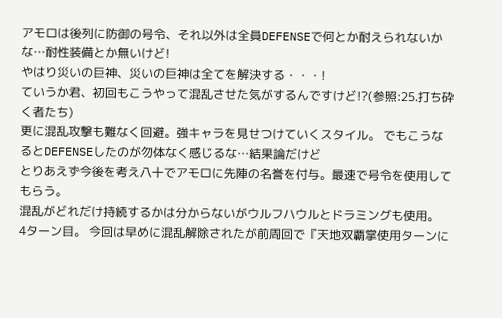アモロは後列に防御の号令、それ以外は全員DEFENSEで何とか耐えられないかな…耐性装備とか無いけど!
やはり災いの巨神、災いの巨神は全てを解決する・・・!
ていうか君、初回もこうやって混乱させた気がするんですけど!?(参照:25.打ち砕く者たち)
更に混乱攻撃も難なく回避。強キャラを見せつけていくスタイル。 でもこうなるとDEFENSEしたのが勿体なく感じるな…結果論だけど
とりあえず今後を考え八十でアモロに先陣の名誉を付与。最速で号令を使用してもらう。
混乱がどれだけ持続するかは分からないがウルフハウルとドラミングも使用。
4ターン目。 今回は早めに混乱解除されたが前周回で『天地双覇掌使用ターンに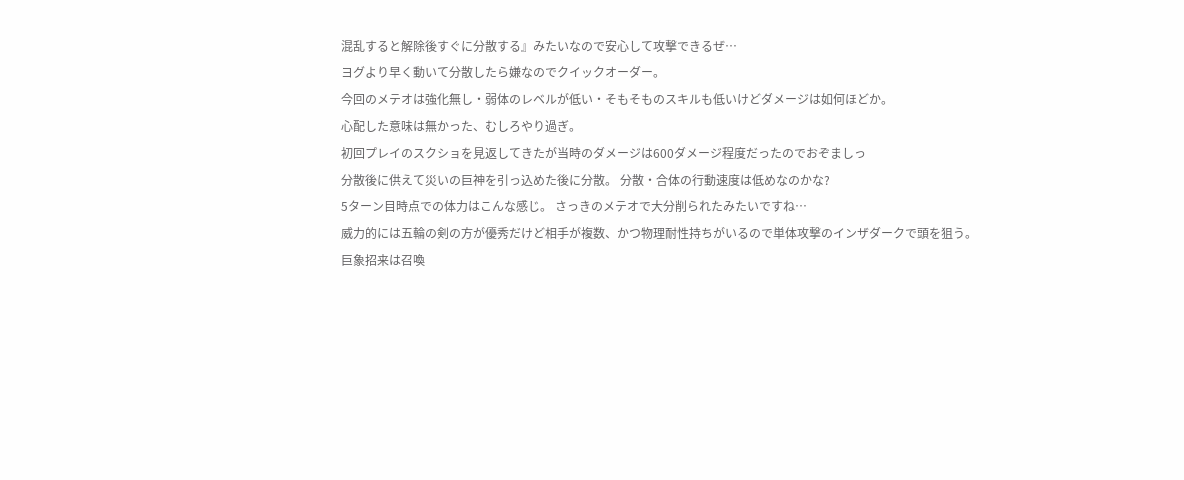混乱すると解除後すぐに分散する』みたいなので安心して攻撃できるぜ…
ヨグより早く動いて分散したら嫌なのでクイックオーダー。
今回のメテオは強化無し・弱体のレベルが低い・そもそものスキルも低いけどダメージは如何ほどか。
心配した意味は無かった、むしろやり過ぎ。
初回プレイのスクショを見返してきたが当時のダメージは600ダメージ程度だったのでおぞましっ
分散後に供えて災いの巨神を引っ込めた後に分散。 分散・合体の行動速度は低めなのかな?
5ターン目時点での体力はこんな感じ。 さっきのメテオで大分削られたみたいですね…
威力的には五輪の剣の方が優秀だけど相手が複数、かつ物理耐性持ちがいるので単体攻撃のインザダークで頭を狙う。
巨象招来は召喚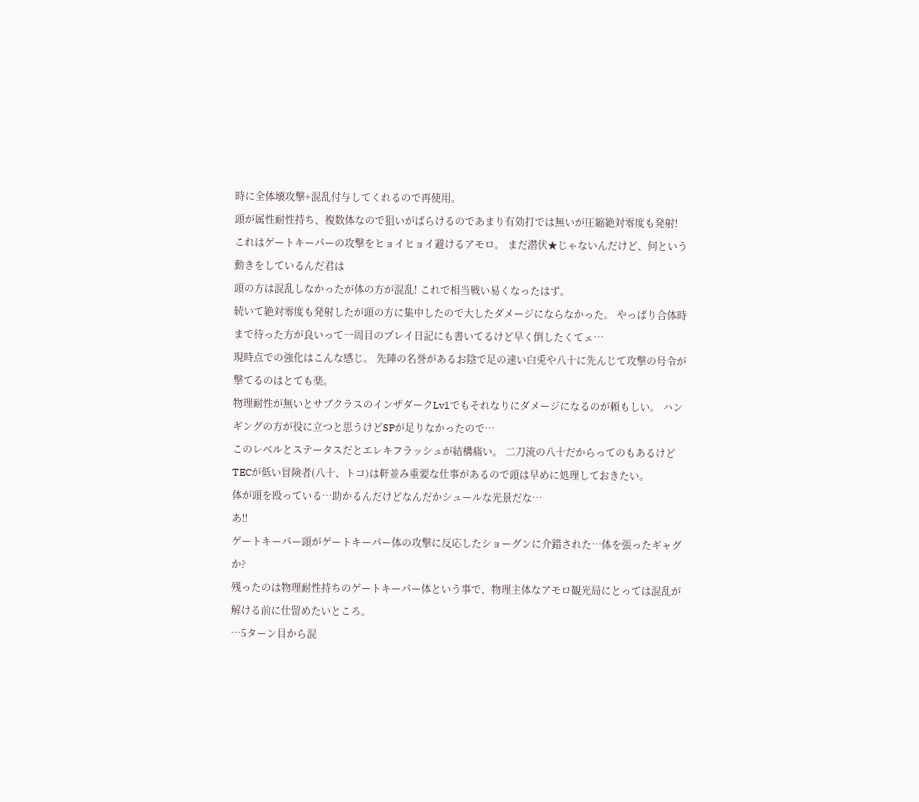時に全体壊攻撃+混乱付与してくれるので再使用。
頭が属性耐性持ち、複数体なので狙いがばらけるのであまり有効打では無いが圧縮絶対零度も発射!
これはゲートキーパーの攻撃をヒョイヒョイ避けるアモロ。 まだ潜伏★じゃないんだけど、何という動きをしているんだ君は
頭の方は混乱しなかったが体の方が混乱! これで相当戦い易くなったはず。
続いて絶対零度も発射したが頭の方に集中したので大したダメージにならなかった。 やっぱり合体時まで待った方が良いって一周目のプレイ日記にも書いてるけど早く倒したくてェ…
現時点での強化はこんな感じ。 先陣の名誉があるお陰で足の速い白兎や八十に先んじて攻撃の号令が撃てるのはとても楽。
物理耐性が無いとサブクラスのインザダークLv1でもそれなりにダメージになるのが頼もしい。 ハンギングの方が役に立つと思うけどSPが足りなかったので…
このレベルとステータスだとエレキフラッシュが結構痛い。 二刀流の八十だからってのもあるけどTECが低い冒険者(八十、トコ)は軒並み重要な仕事があるので頭は早めに処理しておきたい。
体が頭を殴っている…助かるんだけどなんだかシュールな光景だな…
あ!!
ゲートキーパー頭がゲートキーパー体の攻撃に反応したショーグンに介錯された…体を張ったギャグか?
残ったのは物理耐性持ちのゲートキーパー体という事で、物理主体なアモロ観光局にとっては混乱が解ける前に仕留めたいところ。
…5ターン目から混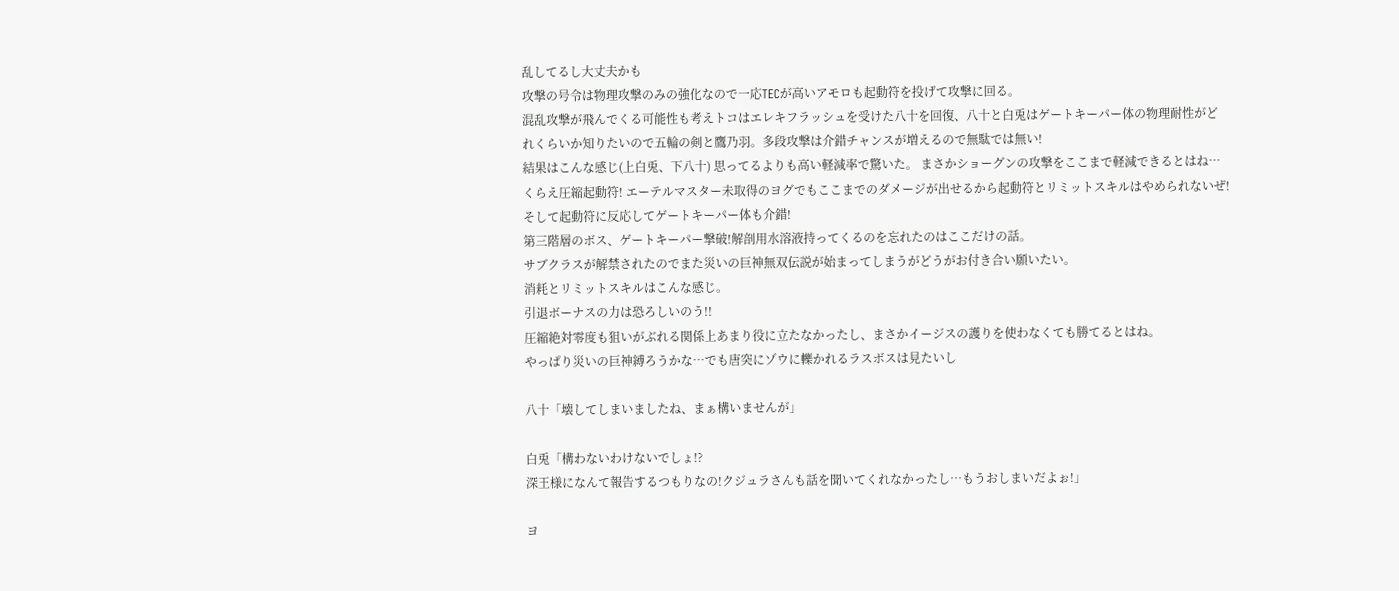乱してるし大丈夫かも
攻撃の号令は物理攻撃のみの強化なので一応TECが高いアモロも起動符を投げて攻撃に回る。
混乱攻撃が飛んでくる可能性も考えトコはエレキフラッシュを受けた八十を回復、八十と白兎はゲートキーパー体の物理耐性がどれくらいか知りたいので五輪の剣と鷹乃羽。多段攻撃は介錯チャンスが増えるので無駄では無い!
結果はこんな感じ(上白兎、下八十) 思ってるよりも高い軽減率で驚いた。 まさかショーグンの攻撃をここまで軽減できるとはね…
くらえ圧縮起動符! エーテルマスター未取得のヨグでもここまでのダメージが出せるから起動符とリミットスキルはやめられないぜ!
そして起動符に反応してゲートキーパー体も介錯!
第三階層のボス、ゲートキーパー撃破!解剖用水溶液持ってくるのを忘れたのはここだけの話。
サブクラスが解禁されたのでまた災いの巨神無双伝説が始まってしまうがどうがお付き合い願いたい。
消耗とリミットスキルはこんな感じ。
引退ボーナスの力は恐ろしいのう!!
圧縮絶対零度も狙いがぶれる関係上あまり役に立たなかったし、まさかイージスの護りを使わなくても勝てるとはね。
やっぱり災いの巨神縛ろうかな…でも唐突にゾウに轢かれるラスボスは見たいし

八十「壊してしまいましたね、まぁ構いませんが」

白兎「構わないわけないでしょ!?
深王様になんて報告するつもりなの!クジュラさんも話を聞いてくれなかったし…もうおしまいだよぉ!」

ヨ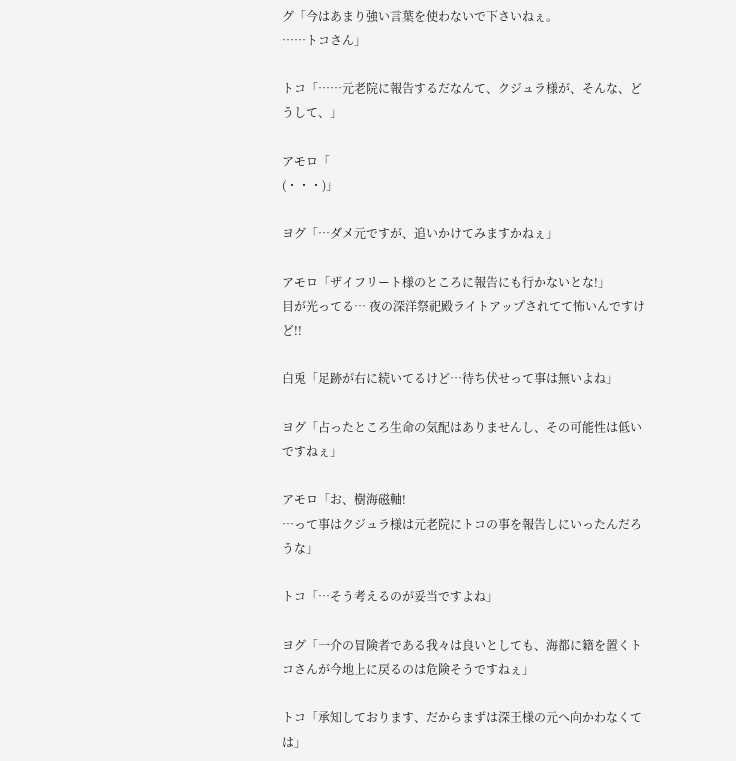グ「今はあまり強い言葉を使わないで下さいねぇ。
……トコさん」

トコ「……元老院に報告するだなんて、クジュラ様が、そんな、どうして、」

アモロ「
(・・・)」

ヨグ「…ダメ元ですが、追いかけてみますかねぇ」

アモロ「ザイフリート様のところに報告にも行かないとな!」
目が光ってる… 夜の深洋祭祀殿ライトアップされてて怖いんですけど!!

白兎「足跡が右に続いてるけど…待ち伏せって事は無いよね」

ヨグ「占ったところ生命の気配はありませんし、その可能性は低いですねぇ」

アモロ「お、樹海磁軸!
…って事はクジュラ様は元老院にトコの事を報告しにいったんだろうな」

トコ「…そう考えるのが妥当ですよね」

ヨグ「一介の冒険者である我々は良いとしても、海都に籍を置くトコさんが今地上に戻るのは危険そうですねぇ」

トコ「承知しております、だからまずは深王様の元へ向かわなくては」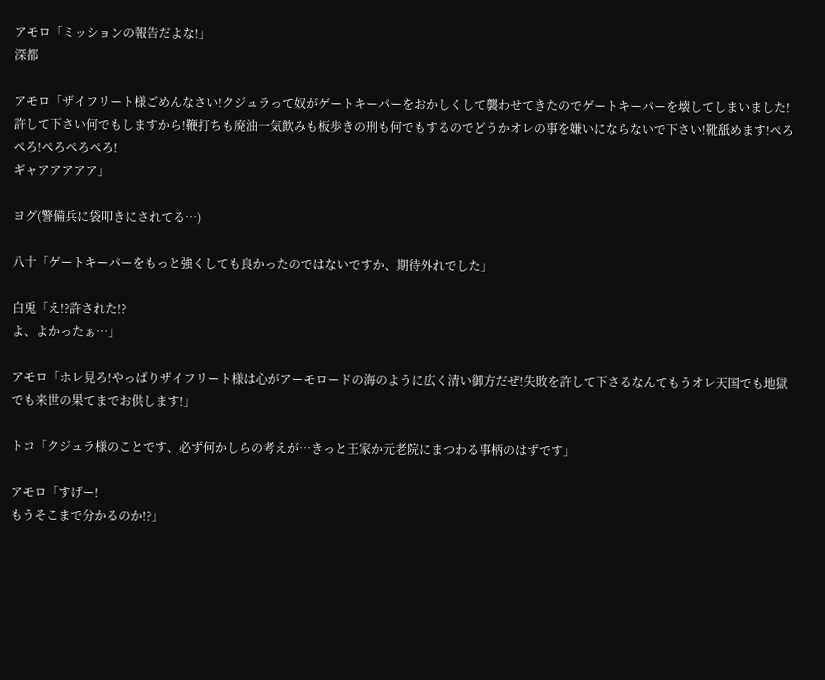アモロ「ミッションの報告だよな!」
深都

アモロ「ザイフリート様ごめんなさい!クジュラって奴がゲートキーパーをおかしくして襲わせてきたのでゲートキーパーを壊してしまいました!許して下さい何でもしますから!鞭打ちも廃油一気飲みも板歩きの刑も何でもするのでどうかオレの事を嫌いにならないで下さい!靴舐めます!ぺろぺろ!ぺろぺろぺろ!
ギャアアアアア」

ヨグ(警備兵に袋叩きにされてる…)

八十「ゲートキーパーをもっと強くしても良かったのではないですか、期待外れでした」

白兎「え!?許された!?
よ、よかったぁ…」

アモロ「ホレ見ろ!やっぱりザイフリート様は心がアーモロードの海のように広く清い御方だぜ!失敗を許して下さるなんてもうオレ天国でも地獄でも来世の果てまでお供します!」

トコ「クジュラ様のことです、必ず何かしらの考えが…きっと王家か元老院にまつわる事柄のはずです」

アモロ「すげー!
もうそこまで分かるのか!?」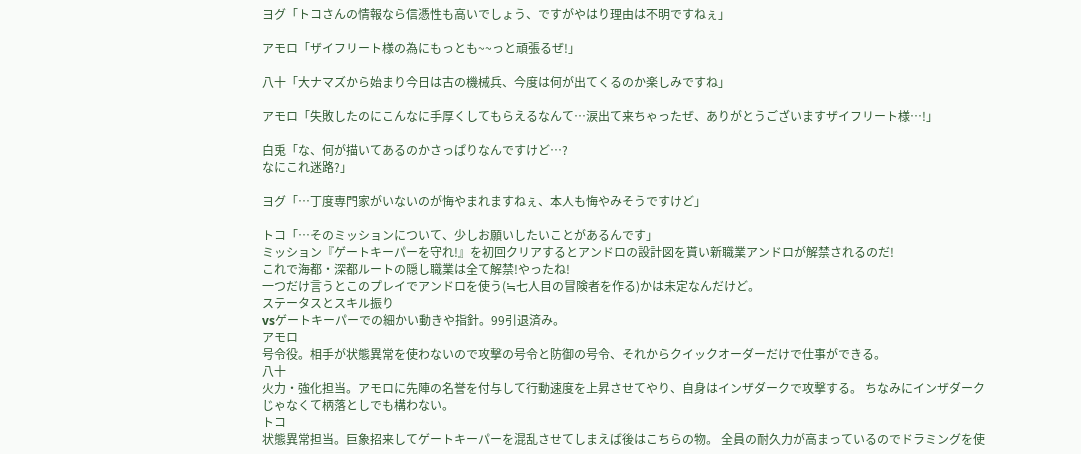ヨグ「トコさんの情報なら信憑性も高いでしょう、ですがやはり理由は不明ですねぇ」

アモロ「ザイフリート様の為にもっとも~~っと頑張るぜ!」

八十「大ナマズから始まり今日は古の機械兵、今度は何が出てくるのか楽しみですね」

アモロ「失敗したのにこんなに手厚くしてもらえるなんて…涙出て来ちゃったぜ、ありがとうございますザイフリート様…!」

白兎「な、何が描いてあるのかさっぱりなんですけど…?
なにこれ迷路?」

ヨグ「…丁度専門家がいないのが悔やまれますねぇ、本人も悔やみそうですけど」

トコ「…そのミッションについて、少しお願いしたいことがあるんです」
ミッション『ゲートキーパーを守れ!』を初回クリアするとアンドロの設計図を貰い新職業アンドロが解禁されるのだ!
これで海都・深都ルートの隠し職業は全て解禁!やったね!
一つだけ言うとこのプレイでアンドロを使う(≒七人目の冒険者を作る)かは未定なんだけど。
ステータスとスキル振り
vsゲートキーパーでの細かい動きや指針。99引退済み。
アモロ
号令役。相手が状態異常を使わないので攻撃の号令と防御の号令、それからクイックオーダーだけで仕事ができる。
八十
火力・強化担当。アモロに先陣の名誉を付与して行動速度を上昇させてやり、自身はインザダークで攻撃する。 ちなみにインザダークじゃなくて柄落としでも構わない。
トコ
状態異常担当。巨象招来してゲートキーパーを混乱させてしまえば後はこちらの物。 全員の耐久力が高まっているのでドラミングを使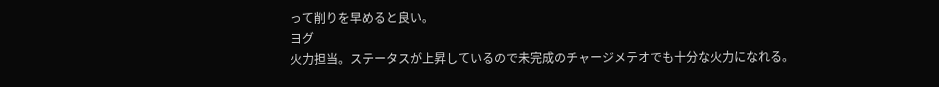って削りを早めると良い。
ヨグ
火力担当。ステータスが上昇しているので未完成のチャージメテオでも十分な火力になれる。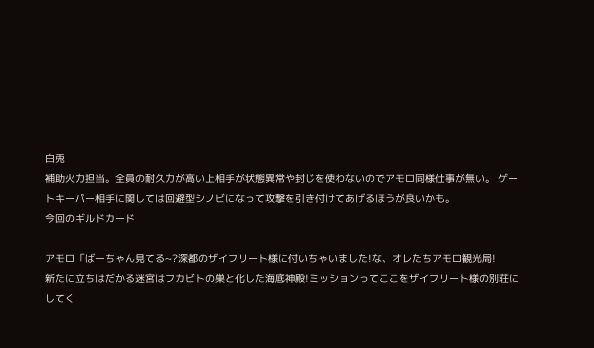白兎
補助火力担当。全員の耐久力が高い上相手が状態異常や封じを使わないのでアモロ同様仕事が無い。 ゲートキーパー相手に関しては回避型シノビになって攻撃を引き付けてあげるほうが良いかも。
今回のギルドカード

アモロ「ばーちゃん見てる~?深都のザイフリート様に付いちゃいました!な、オレたちアモロ観光局!
新たに立ちはだかる迷宮はフカビトの巣と化した海底神殿!ミッションってここをザイフリート様の別荘にしてく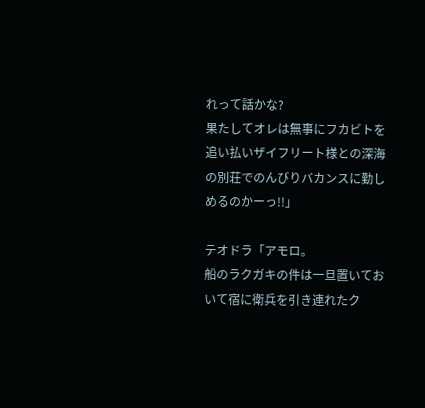れって話かな?
果たしてオレは無事にフカビトを追い払いザイフリート様との深海の別荘でのんびりバカンスに勤しめるのかーっ!!」

テオドラ「アモロ。
船のラクガキの件は一旦置いておいて宿に衛兵を引き連れたク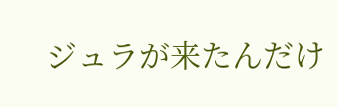ジュラが来たんだけ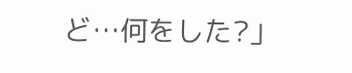ど…何をした?」